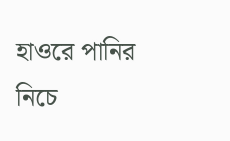হাওরে পানির নিচে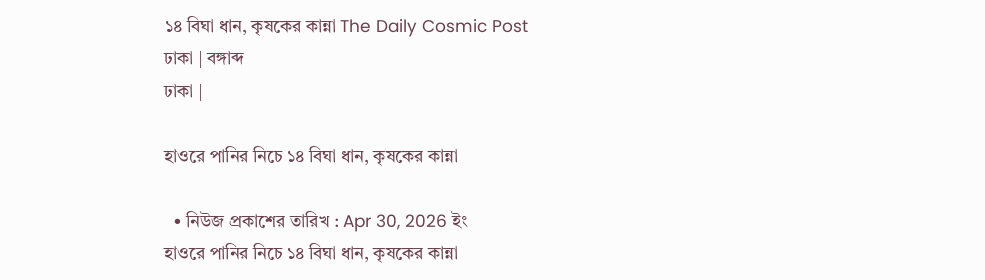১৪ বিঘা ধান, কৃষকের কান্না The Daily Cosmic Post
ঢাকা | বঙ্গাব্দ
ঢাকা |

হাওরে পানির নিচে ১৪ বিঘা ধান, কৃষকের কান্না

  • নিউজ প্রকাশের তারিখ : Apr 30, 2026 ইং
হাওরে পানির নিচে ১৪ বিঘা ধান, কৃষকের কান্না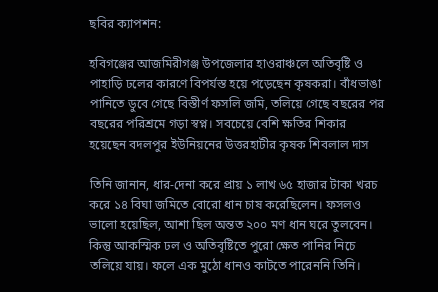ছবির ক্যাপশন:

হবিগঞ্জের আজমিরীগঞ্জ উপজেলার হাওরাঞ্চলে অতিবৃষ্টি ও পাহাড়ি ঢলের কারণে বিপর্যস্ত হয়ে পড়েছেন কৃষকরা। বাঁধভাঙা পানিতে ডুবে গেছে বিস্তীর্ণ ফসলি জমি, তলিয়ে গেছে বছরের পর বছরের পরিশ্রমে গড়া স্বপ্ন। সবচেয়ে বেশি ক্ষতির শিকার হয়েছেন বদলপুর ইউনিয়নের উত্তরহাটীর কৃষক শিবলাল দাস

তিনি জানান, ধার-দেনা করে প্রায় ১ লাখ ৬৫ হাজার টাকা খরচ করে ১৪ বিঘা জমিতে বোরো ধান চাষ করেছিলেন। ফসলও ভালো হয়েছিল, আশা ছিল অন্তত ২০০ মণ ধান ঘরে তুলবেন। কিন্তু আকস্মিক ঢল ও অতিবৃষ্টিতে পুরো ক্ষেত পানির নিচে তলিয়ে যায়। ফলে এক মুঠো ধানও কাটতে পারেননি তিনি।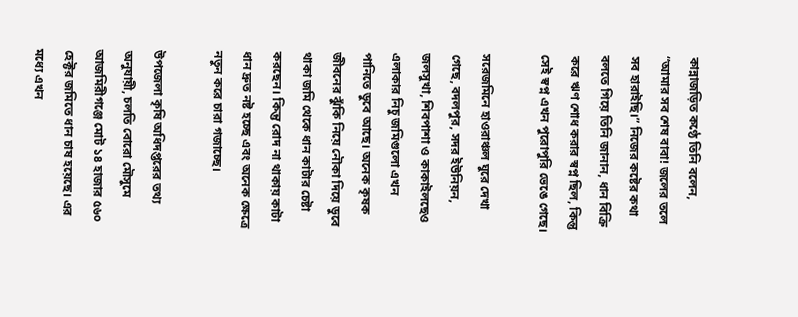কান্নাজড়িত কণ্ঠে তিনি বলেন, “আমার সব শেষ বাবা! জলের তলে সব হারাইছি।” নিজের কষ্টের কথা বলতে গিয়ে তিনি জানান, ধান বিক্রি করে ঋণ শোধ করার স্বপ্ন ছিল, কিন্তু সেই স্বপ্ন এখন পুরোপুরি ভেঙে গেছে।

সরেজমিনে হাওরাঞ্চল ঘুরে দেখা গেছে, বদলপুর, সদর ইউনিয়ন, জলসুখা, শিবপাশা ও কাকাইলছেও এলাকার নিচু জমিগুলো এখন পানিতে ডুবে আছে। অনেক কৃষক জীবনের ঝুঁকি নিয়ে নৌকা দিয়ে ডুবে থাকা জমি থেকে ধান কাটার চেষ্টা করছেন। কিন্তু রোদ না থাকায় কাটা ধান দ্রুত নষ্ট হচ্ছে এবং অনেক ক্ষেত্রে নতুন করে চারা গজাচ্ছে।

উপজেলা কৃষি অধিদপ্তরের তথ্য অনুযায়ী, চলতি বোরো মৌসুমে আজমিরীগঞ্জে মোট ১৪ হাজার ৫৬০ হেক্টর জমিতে ধান চাষ হয়েছে। এর মধ্যে এখন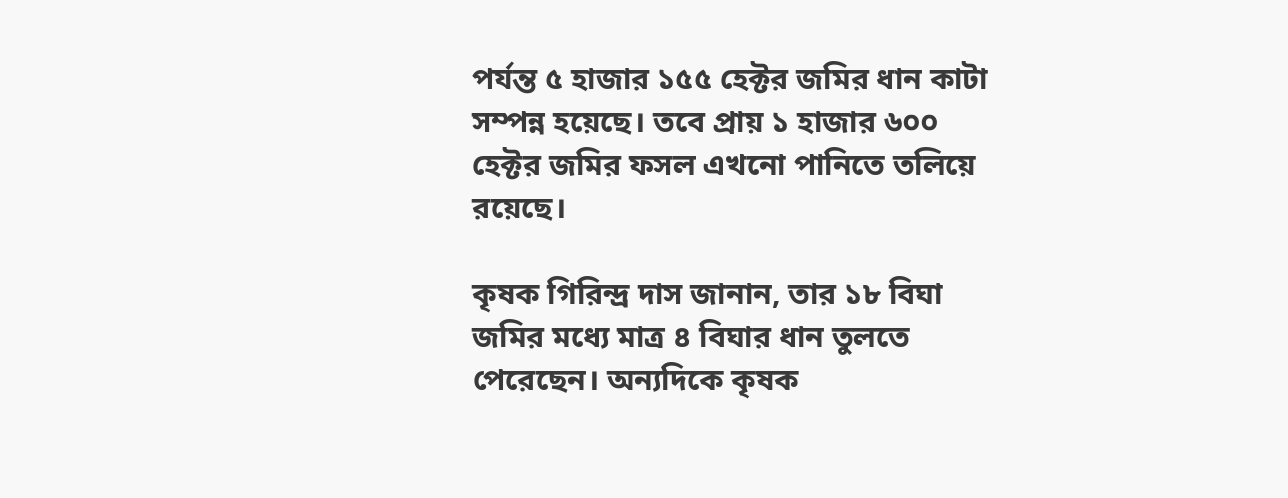পর্যন্ত ৫ হাজার ১৫৫ হেক্টর জমির ধান কাটা সম্পন্ন হয়েছে। তবে প্রায় ১ হাজার ৬০০ হেক্টর জমির ফসল এখনো পানিতে তলিয়ে রয়েছে।

কৃষক গিরিন্দ্র দাস জানান, তার ১৮ বিঘা জমির মধ্যে মাত্র ৪ বিঘার ধান তুলতে পেরেছেন। অন্যদিকে কৃষক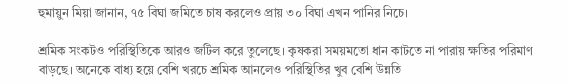হুমায়ুন মিয়া জানান, ৭৫ বিঘা জমিতে চাষ করলেও প্রায় ৩০ বিঘা এখন পানির নিচে।

শ্রমিক সংকটও পরিস্থিতিকে আরও জটিল করে তুলেছে। কৃষকরা সময়মতো ধান কাটতে না পারায় ক্ষতির পরিমাণ বাড়ছে। অনেকে বাধ্য হয়ে বেশি খরচে শ্রমিক আনলেও পরিস্থিতির খুব বেশি উন্নতি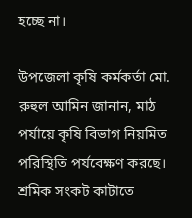হচ্ছে না।

উপজেলা কৃষি কর্মকর্তা মো. রুহুল আমিন জানান, মাঠ পর্যায়ে কৃষি বিভাগ নিয়মিত পরিস্থিতি পর্যবেক্ষণ করছে। শ্রমিক সংকট কাটাতে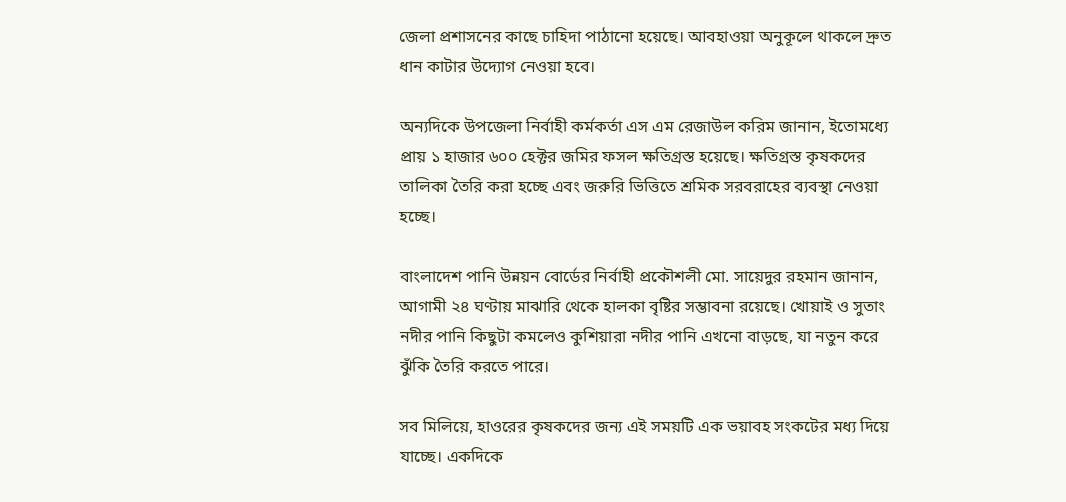জেলা প্রশাসনের কাছে চাহিদা পাঠানো হয়েছে। আবহাওয়া অনুকূলে থাকলে দ্রুত ধান কাটার উদ্যোগ নেওয়া হবে।

অন্যদিকে উপজেলা নির্বাহী কর্মকর্তা এস এম রেজাউল করিম জানান, ইতোমধ্যে প্রায় ১ হাজার ৬০০ হেক্টর জমির ফসল ক্ষতিগ্রস্ত হয়েছে। ক্ষতিগ্রস্ত কৃষকদের তালিকা তৈরি করা হচ্ছে এবং জরুরি ভিত্তিতে শ্রমিক সরবরাহের ব্যবস্থা নেওয়া হচ্ছে।

বাংলাদেশ পানি উন্নয়ন বোর্ডের নির্বাহী প্রকৌশলী মো. সায়েদুর রহমান জানান, আগামী ২৪ ঘণ্টায় মাঝারি থেকে হালকা বৃষ্টির সম্ভাবনা রয়েছে। খোয়াই ও সুতাং নদীর পানি কিছুটা কমলেও কুশিয়ারা নদীর পানি এখনো বাড়ছে, যা নতুন করে ঝুঁকি তৈরি করতে পারে।

সব মিলিয়ে, হাওরের কৃষকদের জন্য এই সময়টি এক ভয়াবহ সংকটের মধ্য দিয়ে যাচ্ছে। একদিকে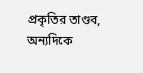প্রকৃতির তাণ্ডব, অন্যদিকে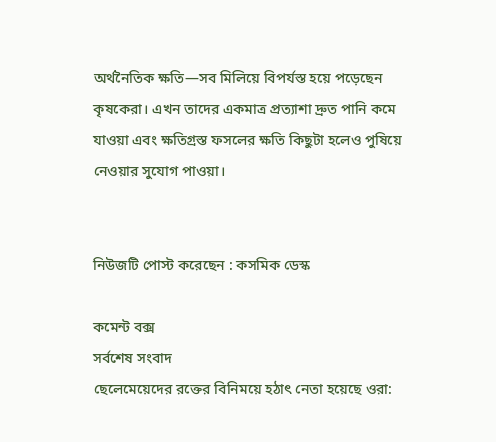অর্থনৈতিক ক্ষতি—সব মিলিয়ে বিপর্যস্ত হয়ে পড়েছেন কৃষকেরা। এখন তাদের একমাত্র প্রত্যাশা দ্রুত পানি কমে যাওয়া এবং ক্ষতিগ্রস্ত ফসলের ক্ষতি কিছুটা হলেও পুষিয়ে নেওয়ার সুযোগ পাওয়া।


নিউজটি পোস্ট করেছেন : কসমিক ডেস্ক

কমেন্ট বক্স
সর্বশেষ সংবাদ
ছেলেমেয়েদের রক্তের বিনিময়ে হঠাৎ নেতা হয়েছে ওরা: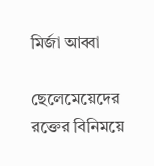মির্জা আব্বা

ছেলেমেয়েদের রক্তের বিনিময়ে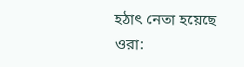হঠাৎ নেতা হয়েছে ওরা: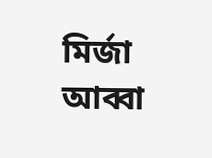মির্জা আব্বা